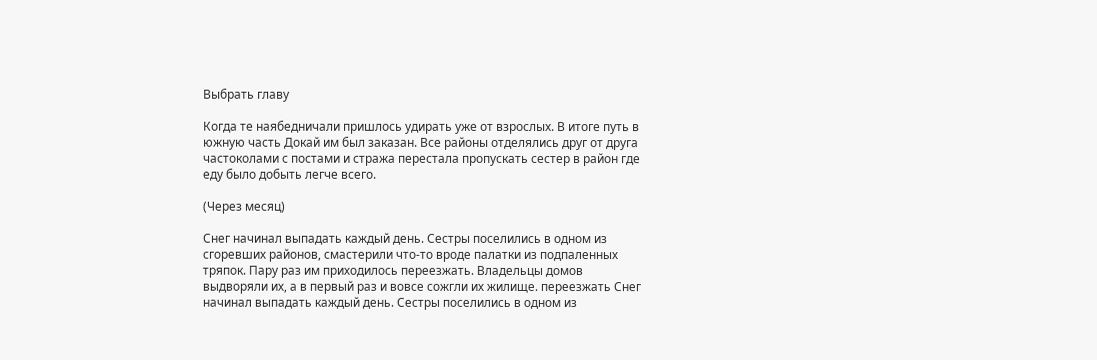Выбрать главу

Когда те наябедничали пришлось удирать уже от взрослых. В итоге путь в южную часть Докай им был заказан. Все районы отделялись друг от друга частоколами с постами и стража перестала пропускать сестер в район где еду было добыть легче всего.

(Через месяц)

Снег начинал выпадать каждый день. Сестры поселились в одном из сгоревших районов, смастерили что-то вроде палатки из подпаленных тряпок. Пару раз им приходилось переезжать. Владельцы домов выдворяли их, а в первый раз и вовсе сожгли их жилище. переезжать Снег начинал выпадать каждый день. Сестры поселились в одном из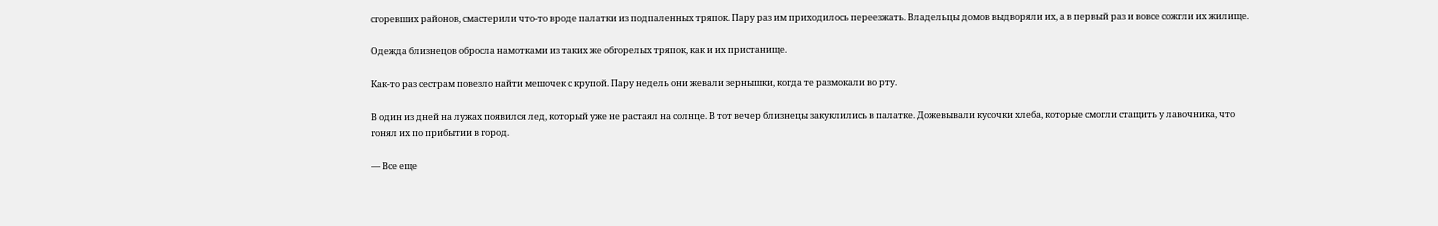сгоревших районов, смастерили что-то вроде палатки из подпаленных тряпок. Пару раз им приходилось переезжать. Владельцы домов выдворяли их, а в первый раз и вовсе сожгли их жилище.

Одежда близнецов обросла намотками из таких же обгорелых тряпок, как и их пристанище.

Как-то раз сестрам повезло найти мешочек с крупой. Пару недель они жевали зернышки, когда те размокали во рту.

В один из дней на лужах появился лед, который уже не растаял на солнце. В тот вечер близнецы закуклились в палатке. Дожевывали кусочки хлеба, которые смогли стащить у лавочника, что гонял их по прибытии в город.

— Все еще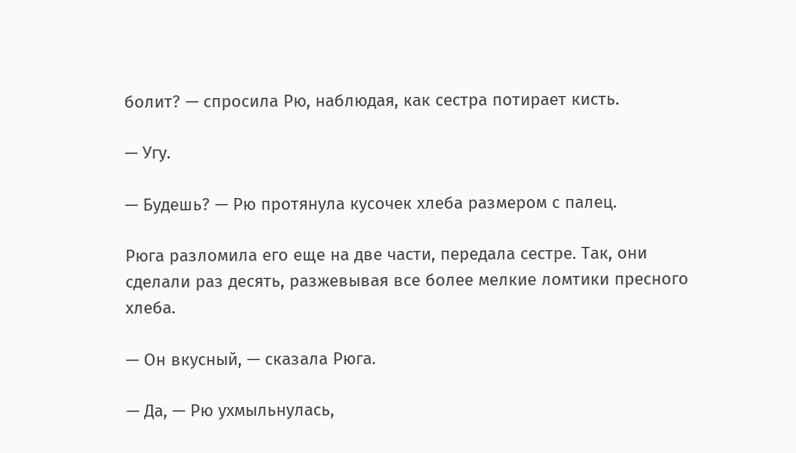болит? — спросила Рю, наблюдая, как сестра потирает кисть.

— Угу.

— Будешь? — Рю протянула кусочек хлеба размером с палец.

Рюга разломила его еще на две части, передала сестре. Так, они сделали раз десять, разжевывая все более мелкие ломтики пресного хлеба.

— Он вкусный, — сказала Рюга.

— Да, — Рю ухмыльнулась,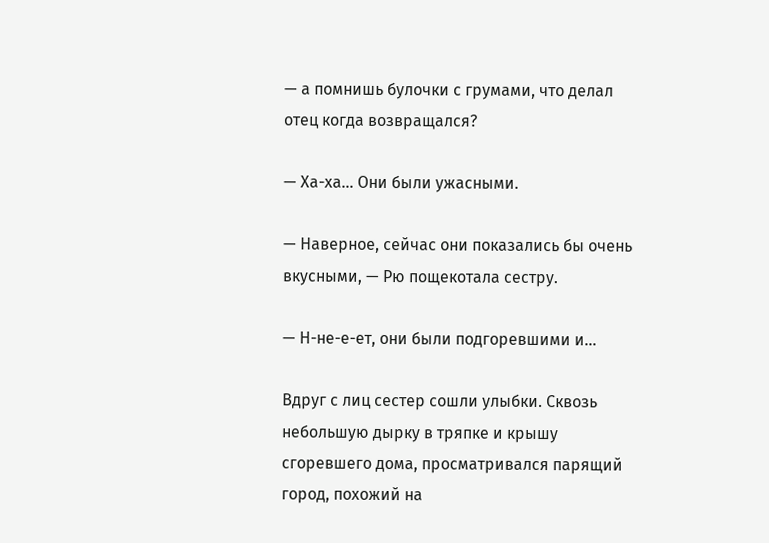— а помнишь булочки с грумами, что делал отец когда возвращался?

— Ха-ха… Они были ужасными.

— Наверное, сейчас они показались бы очень вкусными, — Рю пощекотала сестру.

— Н-не-е-ет, они были подгоревшими и…

Вдруг с лиц сестер сошли улыбки. Сквозь небольшую дырку в тряпке и крышу сгоревшего дома, просматривался парящий город, похожий на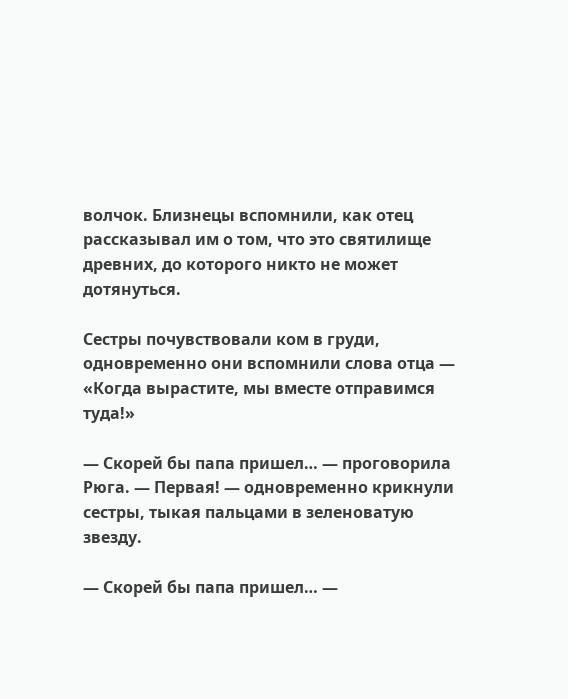волчок. Близнецы вспомнили, как отец рассказывал им о том, что это святилище древних, до которого никто не может дотянуться.

Сестры почувствовали ком в груди, одновременно они вспомнили слова отца — «Когда вырастите, мы вместе отправимся туда!»

— Скорей бы папа пришел… — проговорила Рюга. — Первая! — одновременно крикнули сестры, тыкая пальцами в зеленоватую звезду.

— Скорей бы папа пришел… —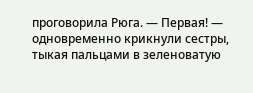проговорила Рюга. — Первая! — одновременно крикнули сестры, тыкая пальцами в зеленоватую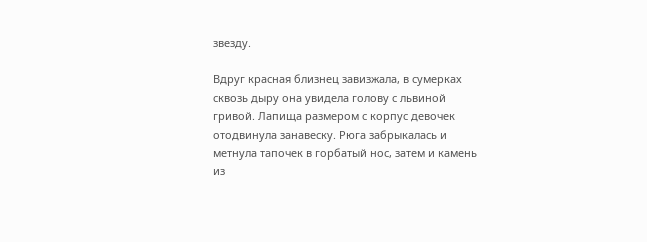звезду.

Вдруг красная близнец завизжала, в сумерках сквозь дыру она увидела голову с львиной гривой. Лапища размером с корпус девочек отодвинула занавеску. Рюга забрыкалась и метнула тапочек в горбатый нос, затем и камень из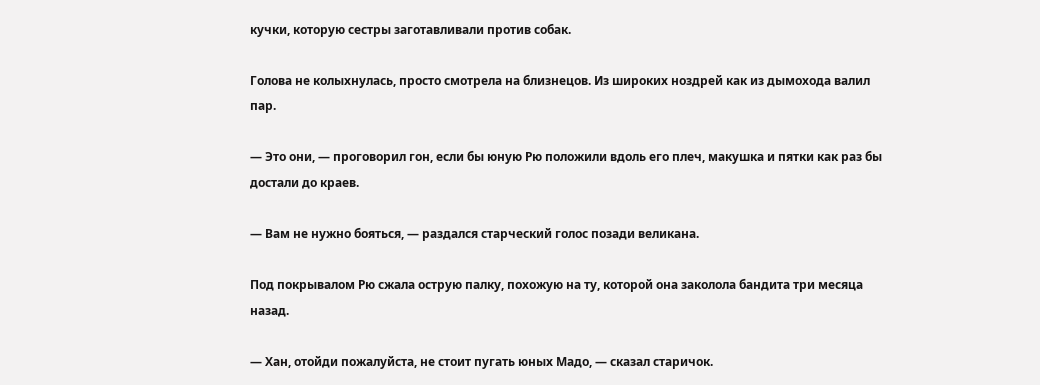кучки, которую сестры заготавливали против собак.

Голова не колыхнулась, просто смотрела на близнецов. Из широких ноздрей как из дымохода валил пар.

— Это они, — проговорил гон, если бы юную Рю положили вдоль его плеч, макушка и пятки как раз бы достали до краев.

— Вам не нужно бояться, — раздался старческий голос позади великана.

Под покрывалом Рю сжала острую палку, похожую на ту, которой она заколола бандита три месяца назад.

— Хан, отойди пожалуйста, не стоит пугать юных Мадо, — сказал старичок.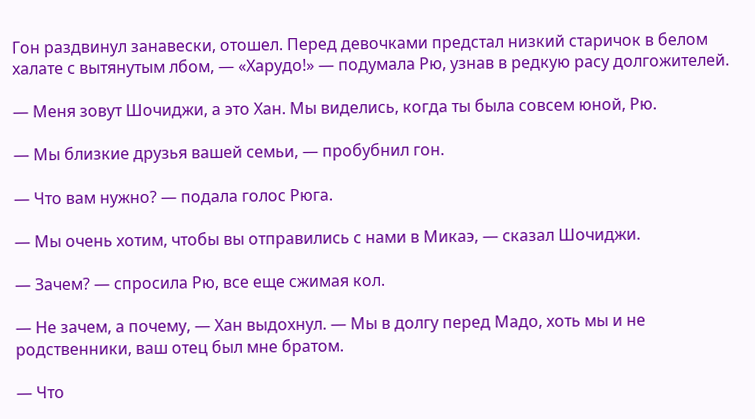Гон раздвинул занавески, отошел. Перед девочками предстал низкий старичок в белом халате с вытянутым лбом, — «Харудо!» — подумала Рю, узнав в редкую расу долгожителей.

— Меня зовут Шочиджи, а это Хан. Мы виделись, когда ты была совсем юной, Рю.

— Мы близкие друзья вашей семьи, — пробубнил гон.

— Что вам нужно? — подала голос Рюга.

— Мы очень хотим, чтобы вы отправились с нами в Микаэ, — сказал Шочиджи.

— Зачем? — спросила Рю, все еще сжимая кол.

— Не зачем, а почему, — Хан выдохнул. — Мы в долгу перед Мадо, хоть мы и не родственники, ваш отец был мне братом.

— Что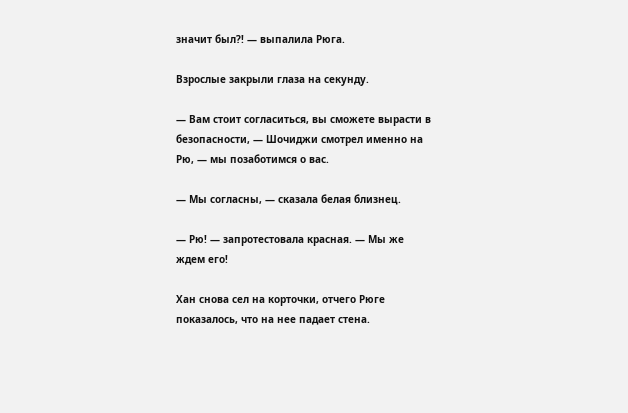значит был?! — выпалила Рюга.

Взрослые закрыли глаза на секунду.

— Вам стоит согласиться, вы сможете вырасти в безопасности, — Шочиджи смотрел именно на Рю, — мы позаботимся о вас.

— Мы согласны, — сказала белая близнец.

— Рю! — запротестовала красная. — Мы же ждем его!

Хан снова сел на корточки, отчего Рюге показалось, что на нее падает стена.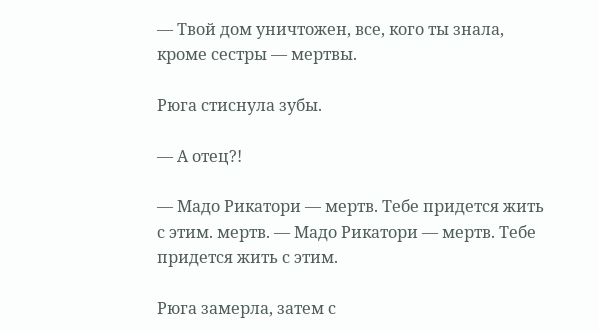— Твой дом уничтожен, все, кого ты знала, кроме сестры — мертвы.

Рюга стиснула зубы.

— А отец?!

— Мадо Рикатори — мертв. Тебе придется жить с этим. мертв. — Мадо Рикатори — мертв. Тебе придется жить с этим.

Рюга замерла, затем с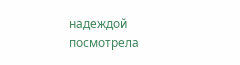надеждой посмотрела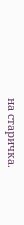на старичка.